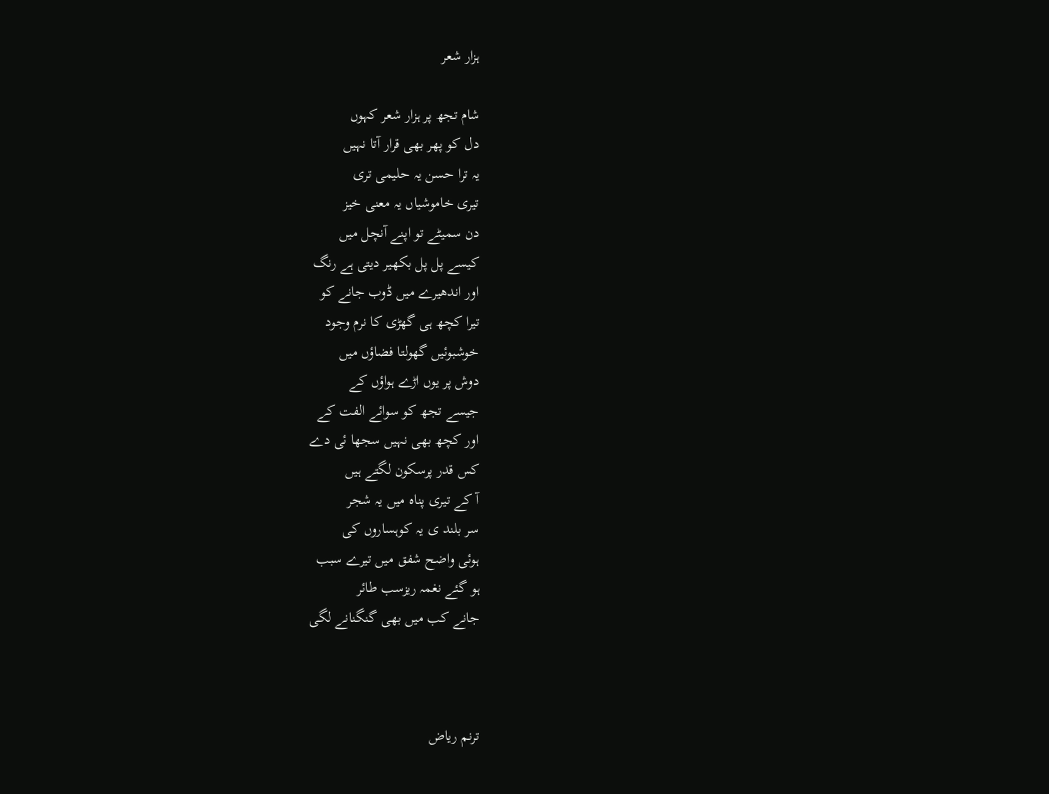ہزار شعر

شام تجھ پر ہزار شعر کہوں
دل کو پھر بھی قرار آتا نہیں
یہ ترا حسن یہ حلیمی تری
تیری خاموشیاں یہ معنی خیز
دن سمیٹے تو اپنے آنچل میں
کیسے پل پل بکھیر دیتی ہے رنگ
اور اندھیرے میں ڈوب جانے کو
تیرا کچھ ہی گھڑی کا نرم وجود
خوشبوئیں گھولتا فضاؤں میں
دوش پر یوں اڑے ہواؤں کے
جیسے تجھ کو سوائے الفت کے
اور کچھ بھی نہیں سجھا ئی دے
کس قدر پرسکون لگتے ہیں
آ کے تیری پناہ میں یہ شجر
سر بلند ی یہ کوہساروں کی
ہوئی واضح شفق میں تیرے سبب
ہو گئے نغمہ ریزسب طائر
جانے کب میں بھی گنگنانے لگی



ترنم ریاض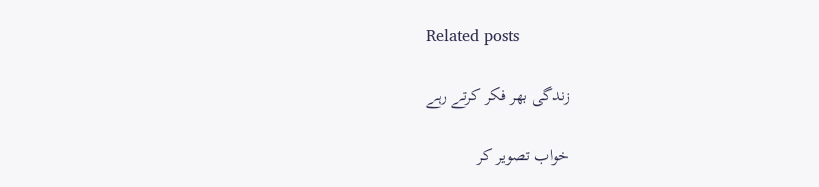Related posts

زندگی بھر فکر کرتے رہے

خواب تصویر کر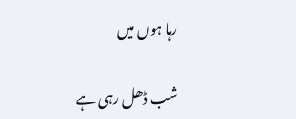رہا ہوں میں

شب ڈھل رہی ہے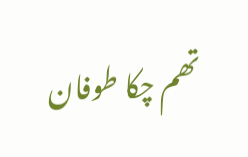تھم چکا طوفان